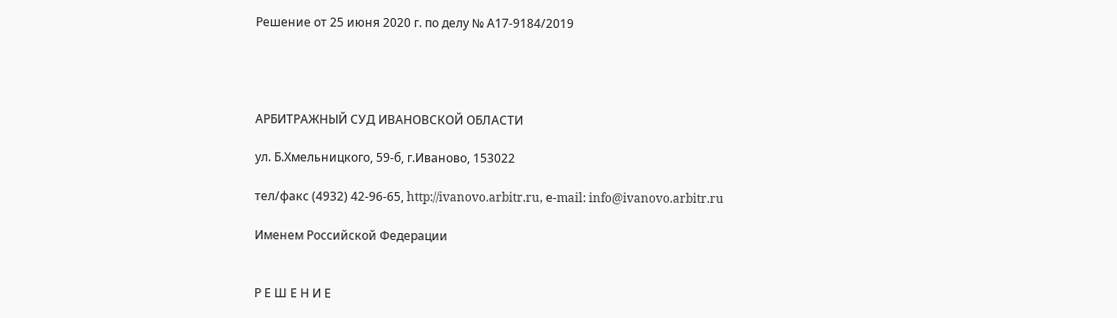Решение от 25 июня 2020 г. по делу № А17-9184/2019




АРБИТРАЖНЫЙ СУД ИВАНОВСКОЙ ОБЛАСТИ

ул. Б.Хмельницкого, 59-б, г.Иваново, 153022

тел/факс (4932) 42-96-65, http://ivanovo.arbitr.ru, е-mail: info@ivanovo.arbitr.ru

Именем Российской Федерации


Р Е Ш Е Н И Е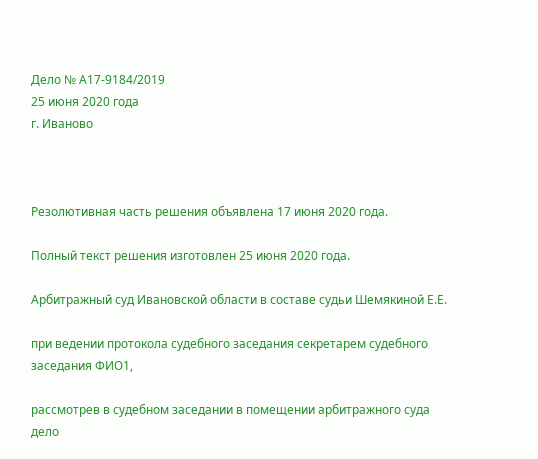Дело № А17-9184/2019
25 июня 2020 года
г. Иваново



Резолютивная часть решения объявлена 17 июня 2020 года.

Полный текст решения изготовлен 25 июня 2020 года.

Арбитражный суд Ивановской области в составе судьи Шемякиной Е.Е.

при ведении протокола судебного заседания секретарем судебного заседания ФИО1,

рассмотрев в судебном заседании в помещении арбитражного суда дело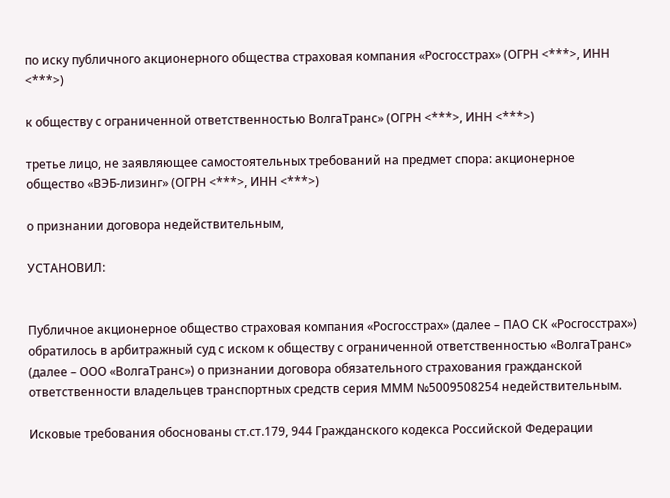по иску публичного акционерного общества страховая компания «Росгосстрах» (ОГРН <***>, ИНН <***>)

к обществу с ограниченной ответственностью ВолгаТранс» (ОГРН <***>, ИНН <***>)

третье лицо, не заявляющее самостоятельных требований на предмет спора: акционерное общество «ВЭБ-лизинг» (ОГРН <***>, ИНН <***>)

о признании договора недействительным,

УСТАНОВИЛ:


Публичное акционерное общество страховая компания «Росгосстрах» (далее – ПАО СК «Росгосстрах») обратилось в арбитражный суд с иском к обществу с ограниченной ответственностью «ВолгаТранс» (далее – ООО «ВолгаТранс») о признании договора обязательного страхования гражданской ответственности владельцев транспортных средств серия МММ №5009508254 недействительным.

Исковые требования обоснованы ст.ст.179, 944 Гражданского кодекса Российской Федерации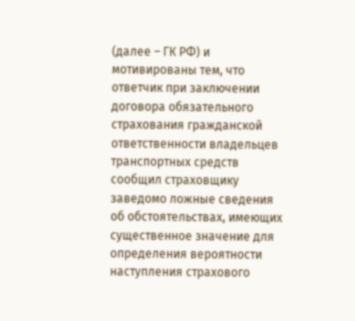(далее – ГК РФ) и мотивированы тем, что ответчик при заключении договора обязательного страхования гражданской ответственности владельцев транспортных средств сообщил страховщику заведомо ложные сведения об обстоятельствах, имеющих существенное значение для определения вероятности наступления страхового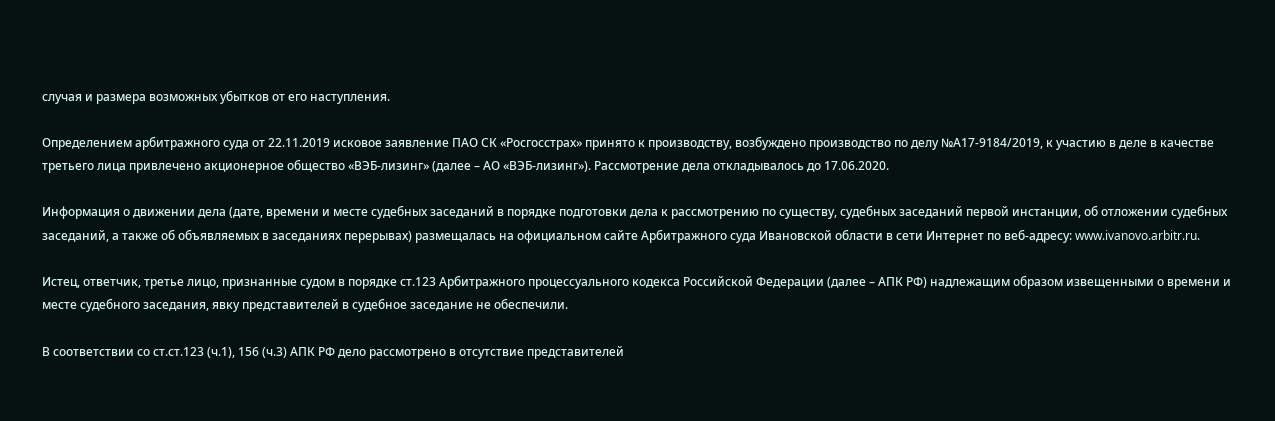случая и размера возможных убытков от его наступления.

Определением арбитражного суда от 22.11.2019 исковое заявление ПАО СК «Росгосстрах» принято к производству, возбуждено производство по делу №А17-9184/2019, к участию в деле в качестве третьего лица привлечено акционерное общество «ВЭБ-лизинг» (далее – АО «ВЭБ-лизинг»). Рассмотрение дела откладывалось до 17.06.2020.

Информация о движении дела (дате, времени и месте судебных заседаний в порядке подготовки дела к рассмотрению по существу, судебных заседаний первой инстанции, об отложении судебных заседаний, а также об объявляемых в заседаниях перерывах) размещалась на официальном сайте Арбитражного суда Ивановской области в сети Интернет по веб-адресу: www.ivanovo.arbitr.ru.

Истец, ответчик, третье лицо, признанные судом в порядке ст.123 Арбитражного процессуального кодекса Российской Федерации (далее – АПК РФ) надлежащим образом извещенными о времени и месте судебного заседания, явку представителей в судебное заседание не обеспечили.

В соответствии со ст.ст.123 (ч.1), 156 (ч.3) АПК РФ дело рассмотрено в отсутствие представителей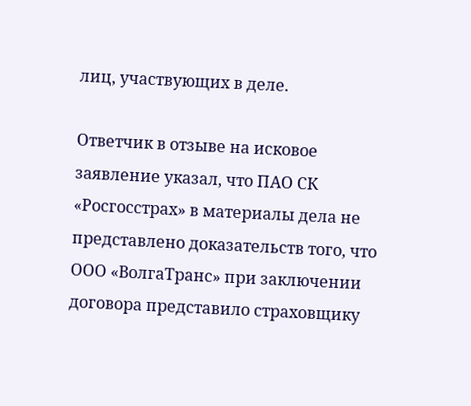лиц, участвующих в деле.

Ответчик в отзыве на исковое заявление указал, что ПАО СК «Росгосстрах» в материалы дела не представлено доказательств того, что ООО «ВолгаТранс» при заключении договора представило страховщику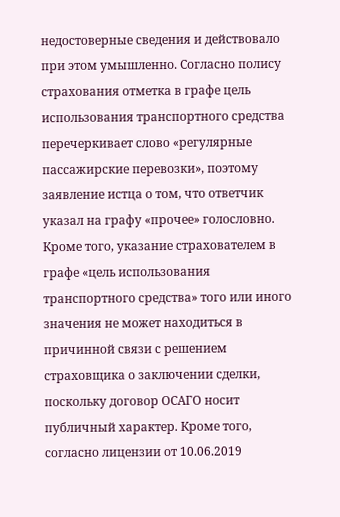недостоверные сведения и действовало при этом умышленно. Согласно полису страхования отметка в графе цель использования транспортного средства перечеркивает слово «регулярные пассажирские перевозки», поэтому заявление истца о том, что ответчик указал на графу «прочее» голословно. Кроме того, указание страхователем в графе «цель использования транспортного средства» того или иного значения не может находиться в причинной связи с решением страховщика о заключении сделки, поскольку договор ОСАГО носит публичный характер. Кроме того, согласно лицензии от 10.06.2019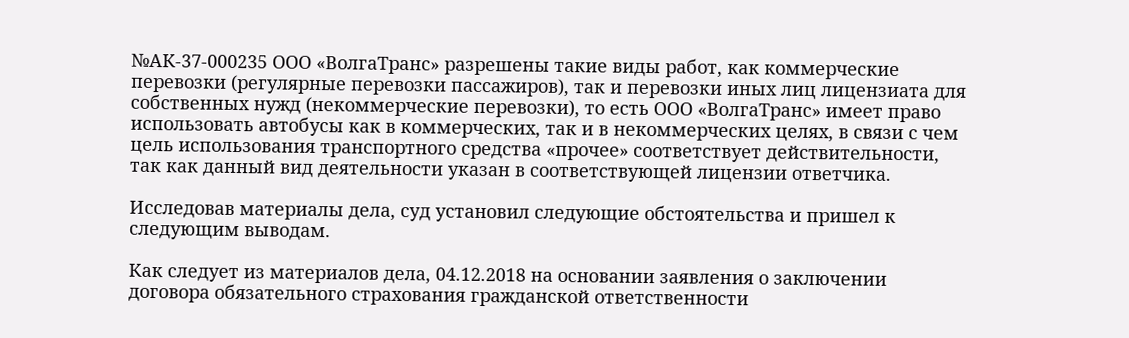№АК-37-000235 ООО «ВолгаТранс» разрешены такие виды работ, как коммерческие перевозки (регулярные перевозки пассажиров), так и перевозки иных лиц лицензиата для собственных нужд (некоммерческие перевозки), то есть ООО «ВолгаТранс» имеет право использовать автобусы как в коммерческих, так и в некоммерческих целях, в связи с чем цель использования транспортного средства «прочее» соответствует действительности, так как данный вид деятельности указан в соответствующей лицензии ответчика.

Исследовав материалы дела, суд установил следующие обстоятельства и пришел к следующим выводам.

Как следует из материалов дела, 04.12.2018 на основании заявления о заключении договора обязательного страхования гражданской ответственности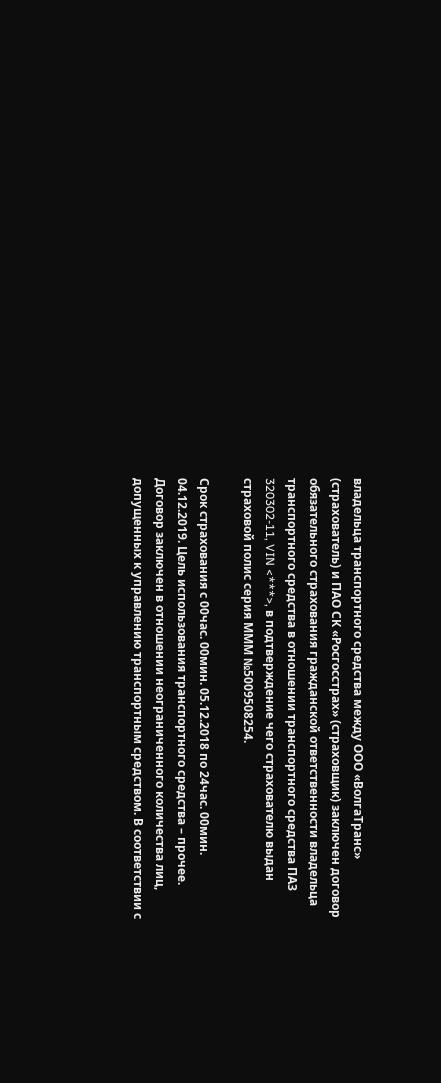владельца транспортного средства между ООО «ВолгаТранс» (страхователь) и ПАО СК «Росгосстрах» (страховщик) заключен договор обязательного страхования гражданской ответственности владельца транспортного средства в отношении транспортного средства ПАЗ 320302-11, VIN <***>, в подтверждение чего страхователю выдан страховой полис серия МММ №5009508254.

Срок страхования с 00час. 00мин. 05.12.2018 по 24час. 00мин. 04.12.2019. Цель использования транспортного средства – прочее. Договор заключен в отношении неограниченного количества лиц, допущенных к управлению транспортным средством. В соответствии с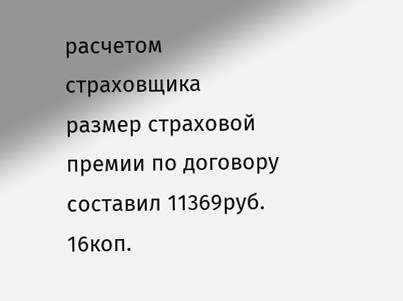расчетом страховщика размер страховой премии по договору составил 11369руб. 16коп.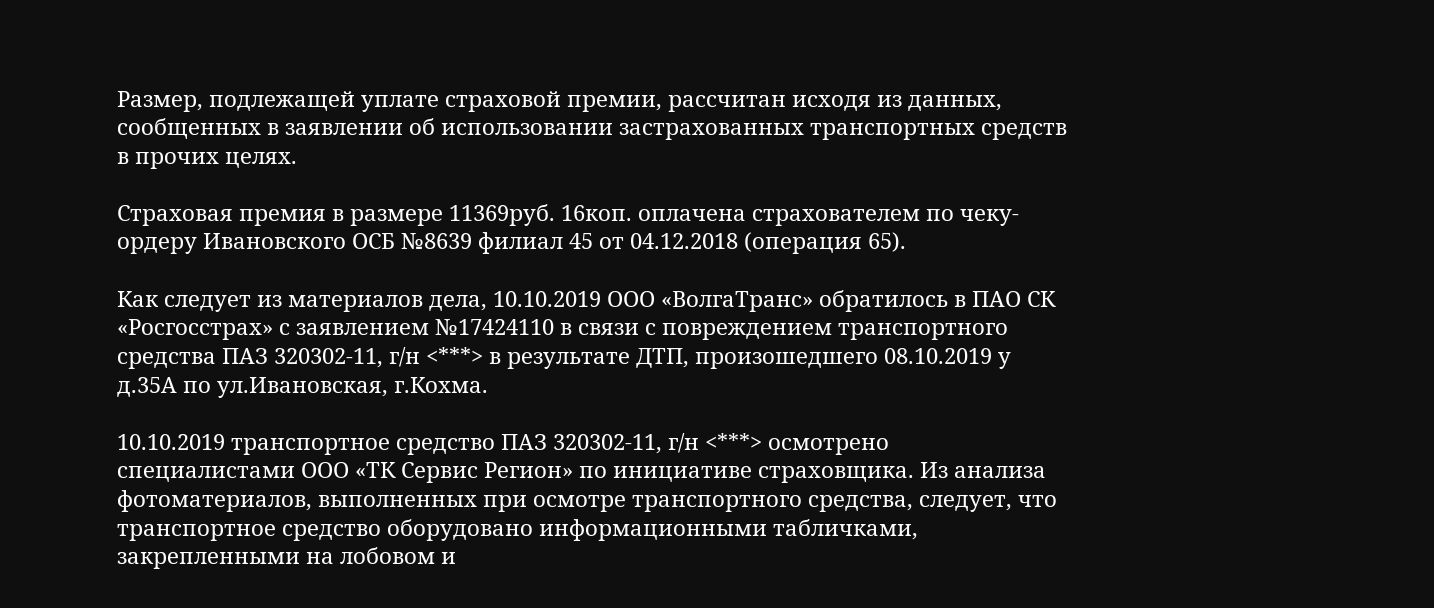Размер, подлежащей уплате страховой премии, рассчитан исходя из данных, сообщенных в заявлении об использовании застрахованных транспортных средств в прочих целях.

Страховая премия в размере 11369руб. 16коп. оплачена страхователем по чеку-ордеру Ивановского ОСБ №8639 филиал 45 от 04.12.2018 (операция 65).

Как следует из материалов дела, 10.10.2019 ООО «ВолгаТранс» обратилось в ПАО СК «Росгосстрах» с заявлением №17424110 в связи с повреждением транспортного средства ПАЗ 320302-11, г/н <***> в результате ДТП, произошедшего 08.10.2019 у д.35А по ул.Ивановская, г.Кохма.

10.10.2019 транспортное средство ПАЗ 320302-11, г/н <***> осмотрено специалистами ООО «ТК Сервис Регион» по инициативе страховщика. Из анализа фотоматериалов, выполненных при осмотре транспортного средства, следует, что транспортное средство оборудовано информационными табличками, закрепленными на лобовом и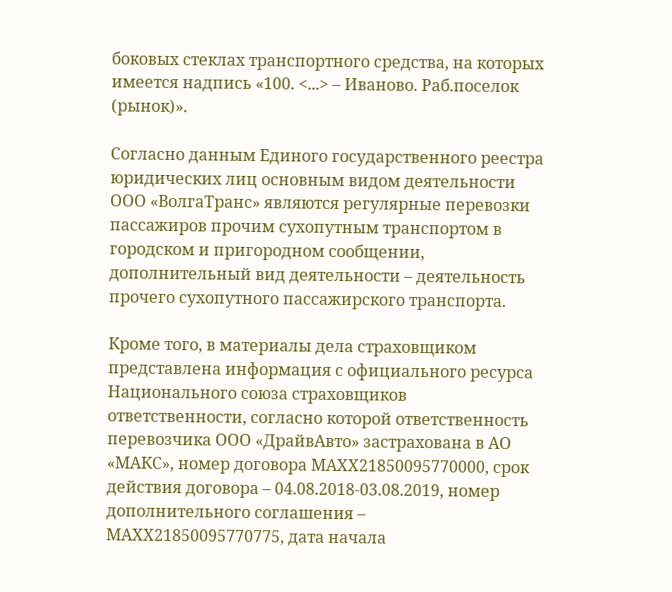боковых стеклах транспортного средства, на которых имеется надпись «100. <...> – Иваново. Раб.поселок (рынок)».

Согласно данным Единого государственного реестра юридических лиц основным видом деятельности ООО «ВолгаТранс» являются регулярные перевозки пассажиров прочим сухопутным транспортом в городском и пригородном сообщении, дополнительный вид деятельности – деятельность прочего сухопутного пассажирского транспорта.

Кроме того, в материалы дела страховщиком представлена информация с официального ресурса Национального союза страховщиков ответственности, согласно которой ответственность перевозчика ООО «ДрайвАвто» застрахована в АО «МАКС», номер договора МАХХ21850095770000, срок действия договора – 04.08.2018-03.08.2019, номер дополнительного соглашения – МАХХ21850095770775, дата начала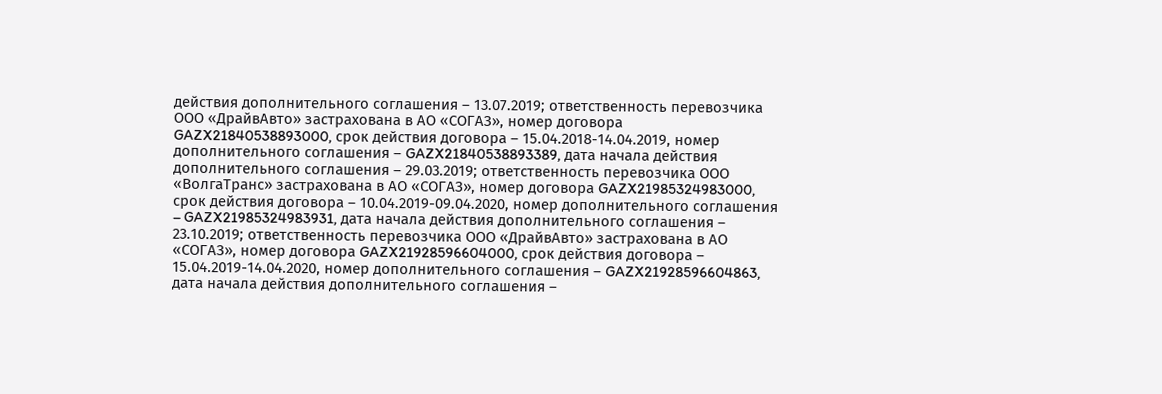действия дополнительного соглашения – 13.07.2019; ответственность перевозчика ООО «ДрайвАвто» застрахована в АО «СОГАЗ», номер договора GAZX21840538893000, срок действия договора – 15.04.2018-14.04.2019, номер дополнительного соглашения – GAZX21840538893389, дата начала действия дополнительного соглашения – 29.03.2019; ответственность перевозчика ООО «ВолгаТранс» застрахована в АО «СОГАЗ», номер договора GAZX21985324983000, срок действия договора – 10.04.2019-09.04.2020, номер дополнительного соглашения – GAZX21985324983931, дата начала действия дополнительного соглашения – 23.10.2019; ответственность перевозчика ООО «ДрайвАвто» застрахована в АО «СОГАЗ», номер договора GAZX21928596604000, срок действия договора – 15.04.2019-14.04.2020, номер дополнительного соглашения – GAZX21928596604863, дата начала действия дополнительного соглашения –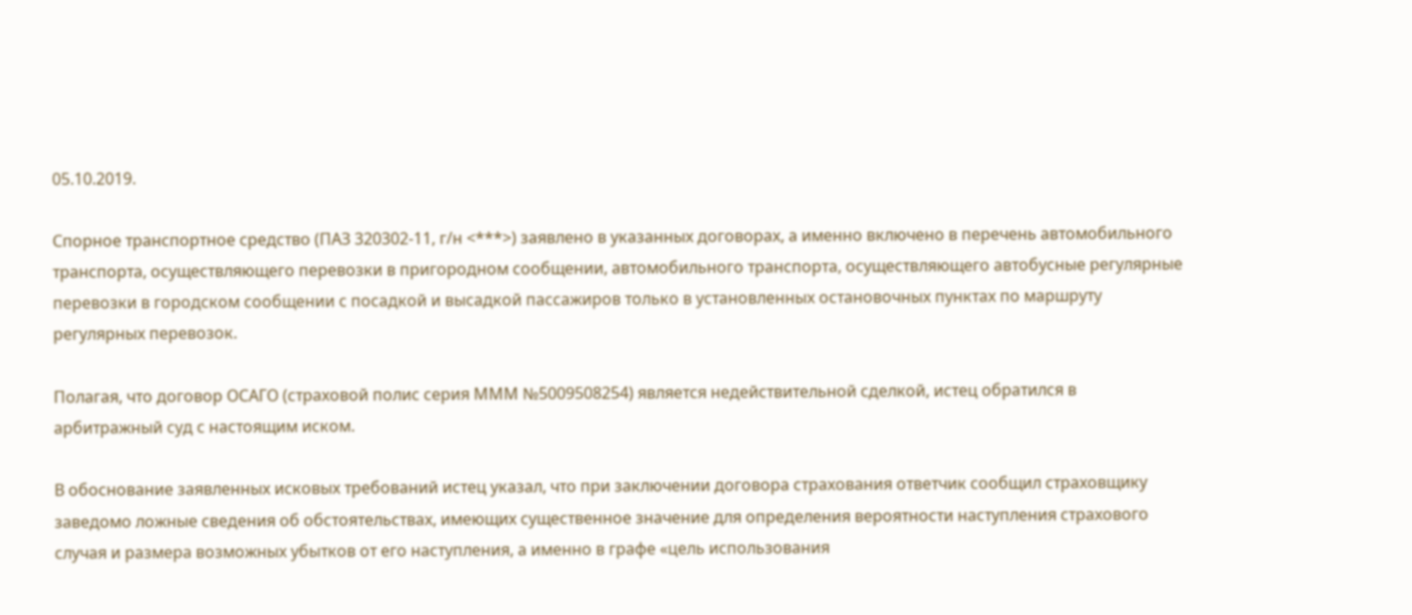05.10.2019.

Спорное транспортное средство (ПАЗ 320302-11, г/н <***>) заявлено в указанных договорах, а именно включено в перечень автомобильного транспорта, осуществляющего перевозки в пригородном сообщении, автомобильного транспорта, осуществляющего автобусные регулярные перевозки в городском сообщении с посадкой и высадкой пассажиров только в установленных остановочных пунктах по маршруту регулярных перевозок.

Полагая, что договор ОСАГО (страховой полис серия МММ №5009508254) является недействительной сделкой, истец обратился в арбитражный суд с настоящим иском.

В обоснование заявленных исковых требований истец указал, что при заключении договора страхования ответчик сообщил страховщику заведомо ложные сведения об обстоятельствах, имеющих существенное значение для определения вероятности наступления страхового случая и размера возможных убытков от его наступления, а именно в графе «цель использования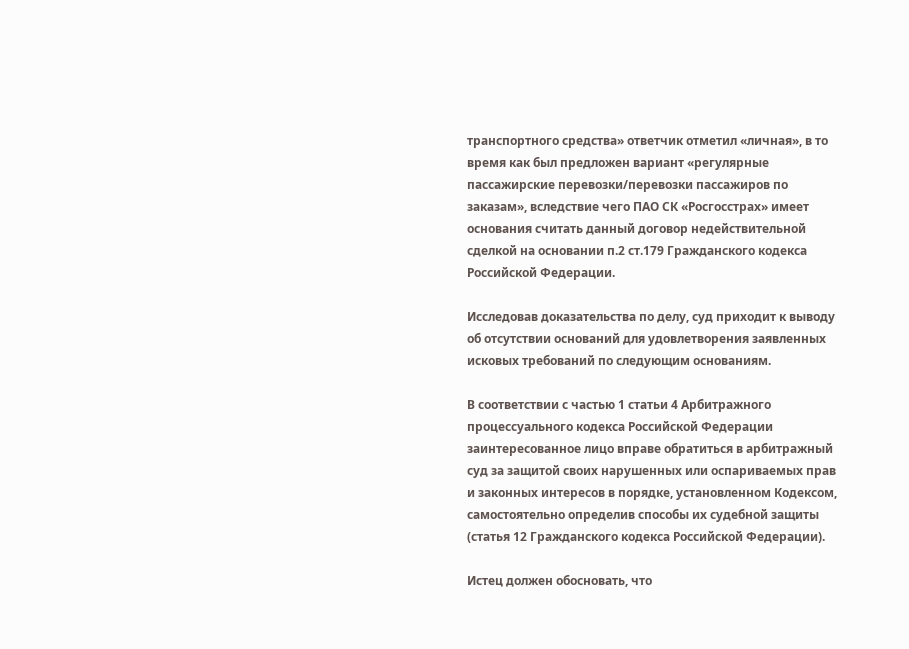транспортного средства» ответчик отметил «личная», в то время как был предложен вариант «регулярные пассажирские перевозки/перевозки пассажиров по заказам», вследствие чего ПАО СК «Росгосстрах» имеет основания считать данный договор недействительной сделкой на основании п.2 ст.179 Гражданского кодекса Российской Федерации.

Исследовав доказательства по делу, суд приходит к выводу об отсутствии оснований для удовлетворения заявленных исковых требований по следующим основаниям.

В соответствии с частью 1 статьи 4 Арбитражного процессуального кодекса Российской Федерации заинтересованное лицо вправе обратиться в арбитражный суд за защитой своих нарушенных или оспариваемых прав и законных интересов в порядке, установленном Кодексом, самостоятельно определив способы их судебной защиты (статья 12 Гражданского кодекса Российской Федерации).

Истец должен обосновать, что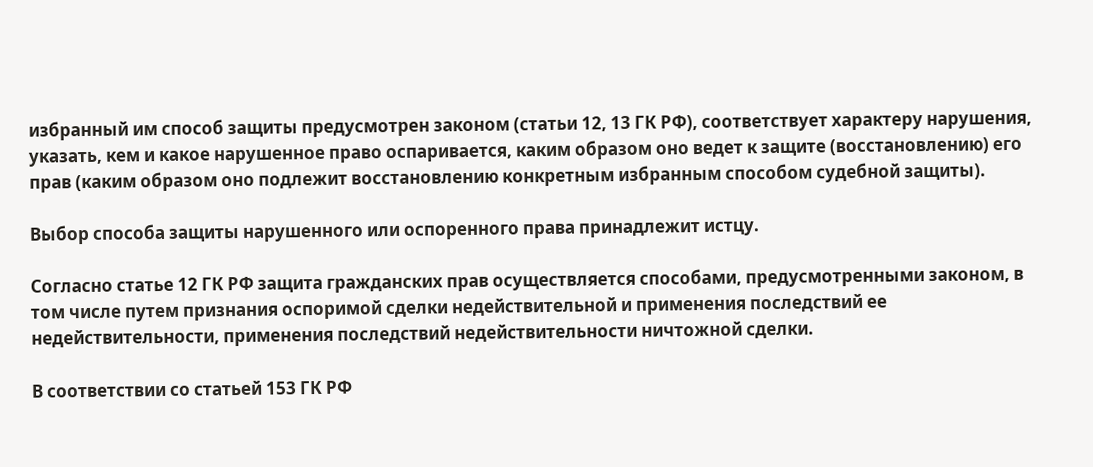избранный им способ защиты предусмотрен законом (статьи 12, 13 ГК РФ), соответствует характеру нарушения, указать, кем и какое нарушенное право оспаривается, каким образом оно ведет к защите (восстановлению) его прав (каким образом оно подлежит восстановлению конкретным избранным способом судебной защиты).

Выбор способа защиты нарушенного или оспоренного права принадлежит истцу.

Согласно статье 12 ГК РФ защита гражданских прав осуществляется способами, предусмотренными законом, в том числе путем признания оспоримой сделки недействительной и применения последствий ее недействительности, применения последствий недействительности ничтожной сделки.

В соответствии со статьей 153 ГК РФ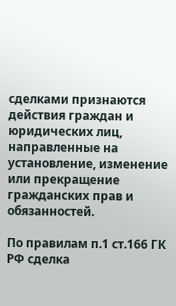сделками признаются действия граждан и юридических лиц, направленные на установление, изменение или прекращение гражданских прав и обязанностей.

По правилам п.1 ст.166 ГК РФ сделка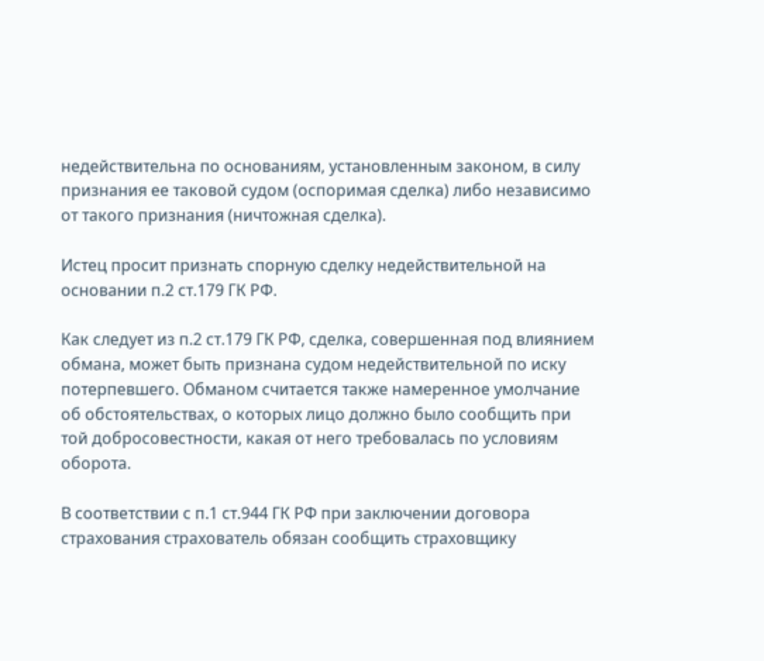недействительна по основаниям, установленным законом, в силу признания ее таковой судом (оспоримая сделка) либо независимо от такого признания (ничтожная сделка).

Истец просит признать спорную сделку недействительной на основании п.2 ст.179 ГК РФ.

Как следует из п.2 ст.179 ГК РФ, сделка, совершенная под влиянием обмана, может быть признана судом недействительной по иску потерпевшего. Обманом считается также намеренное умолчание об обстоятельствах, о которых лицо должно было сообщить при той добросовестности, какая от него требовалась по условиям оборота.

В соответствии с п.1 ст.944 ГК РФ при заключении договора страхования страхователь обязан сообщить страховщику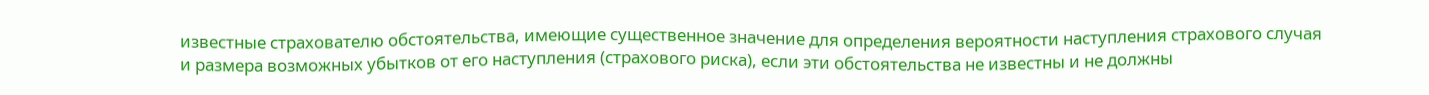известные страхователю обстоятельства, имеющие существенное значение для определения вероятности наступления страхового случая и размера возможных убытков от его наступления (страхового риска), если эти обстоятельства не известны и не должны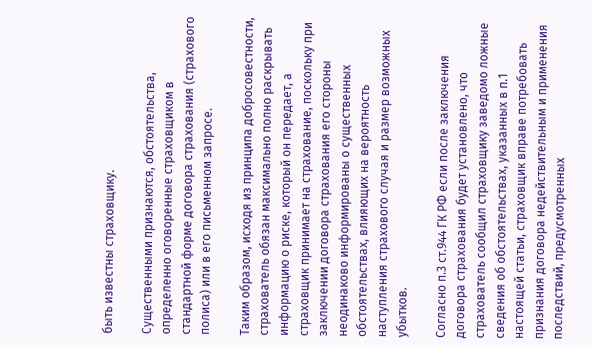быть известны страховщику.

Существенными признаются, обстоятельства, определенно оговоренные страховщиком в стандартной форме договора страхования (страхового полиса) или в его письменном запросе.

Таким образом, исходя из принципа добросовестности, страхователь обязан максимально полно раскрывать информацию о риске, который он передает, а страховщик принимает на страхование, поскольку при заключении договора страхования его стороны неодинаково информированы о существенных обстоятельствах, влияющих на вероятность наступления страхового случая и размер возможных убытков.

Согласно п.3 ст.944 ГК РФ если после заключения договора страхования будет установлено, что страхователь сообщил страховщику заведомо ложные сведения об обстоятельствах, указанных в п.1 настоящей статьи, страховщик вправе потребовать признания договора недействительным и применения последствий, предусмотренных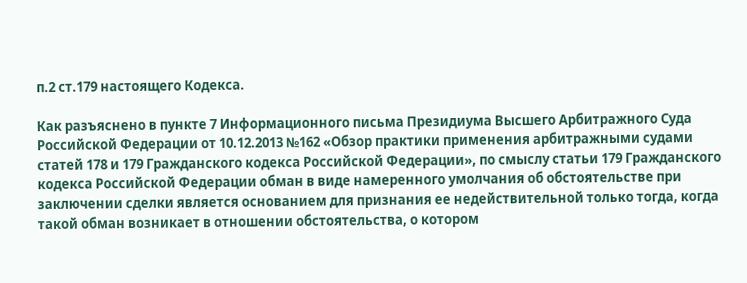п.2 ст.179 настоящего Кодекса.

Как разъяснено в пункте 7 Информационного письма Президиума Высшего Арбитражного Суда Российской Федерации от 10.12.2013 №162 «Обзор практики применения арбитражными судами статей 178 и 179 Гражданского кодекса Российской Федерации», по смыслу статьи 179 Гражданского кодекса Российской Федерации обман в виде намеренного умолчания об обстоятельстве при заключении сделки является основанием для признания ее недействительной только тогда, когда такой обман возникает в отношении обстоятельства, о котором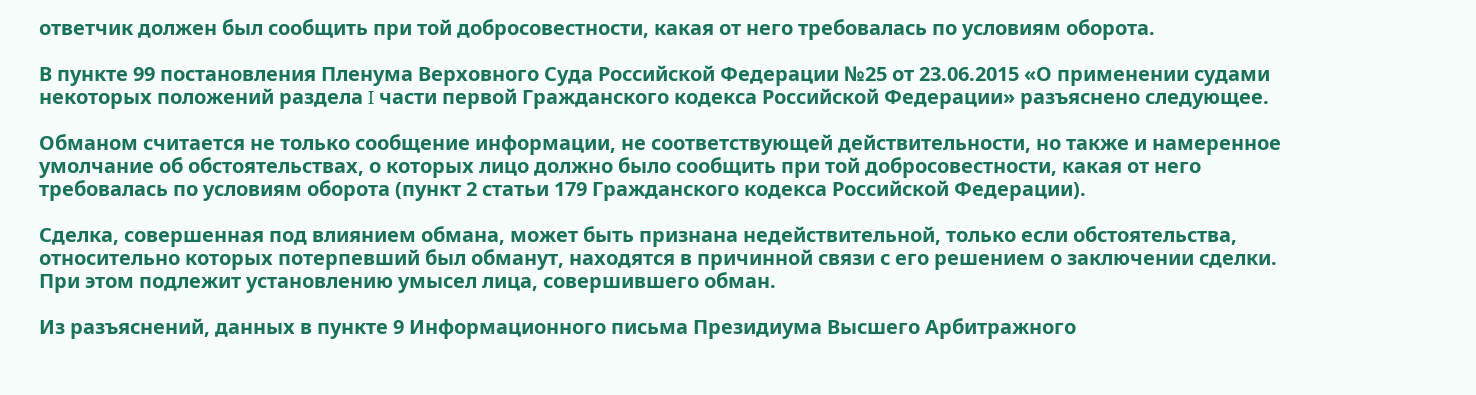ответчик должен был сообщить при той добросовестности, какая от него требовалась по условиям оборота.

В пункте 99 постановления Пленума Верховного Суда Российской Федерации №25 от 23.06.2015 «О применении судами некоторых положений раздела I части первой Гражданского кодекса Российской Федерации» разъяснено следующее.

Обманом считается не только сообщение информации, не соответствующей действительности, но также и намеренное умолчание об обстоятельствах, о которых лицо должно было сообщить при той добросовестности, какая от него требовалась по условиям оборота (пункт 2 статьи 179 Гражданского кодекса Российской Федерации).

Сделка, совершенная под влиянием обмана, может быть признана недействительной, только если обстоятельства, относительно которых потерпевший был обманут, находятся в причинной связи с его решением о заключении сделки. При этом подлежит установлению умысел лица, совершившего обман.

Из разъяснений, данных в пункте 9 Информационного письма Президиума Высшего Арбитражного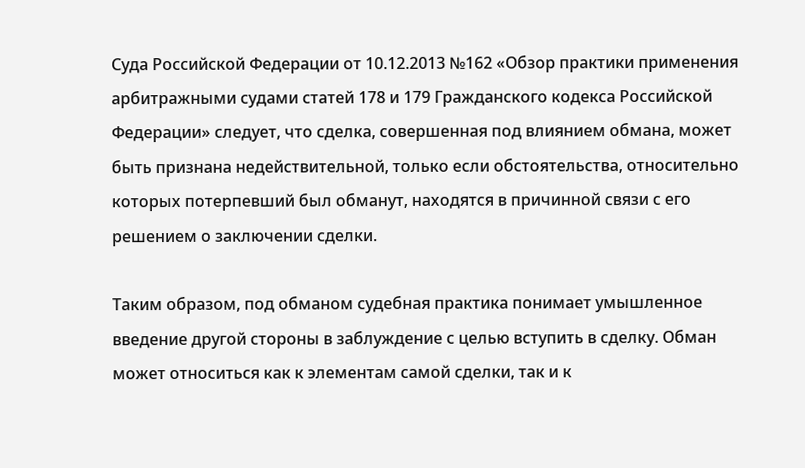Суда Российской Федерации от 10.12.2013 №162 «Обзор практики применения арбитражными судами статей 178 и 179 Гражданского кодекса Российской Федерации» следует, что сделка, совершенная под влиянием обмана, может быть признана недействительной, только если обстоятельства, относительно которых потерпевший был обманут, находятся в причинной связи с его решением о заключении сделки.

Таким образом, под обманом судебная практика понимает умышленное введение другой стороны в заблуждение с целью вступить в сделку. Обман может относиться как к элементам самой сделки, так и к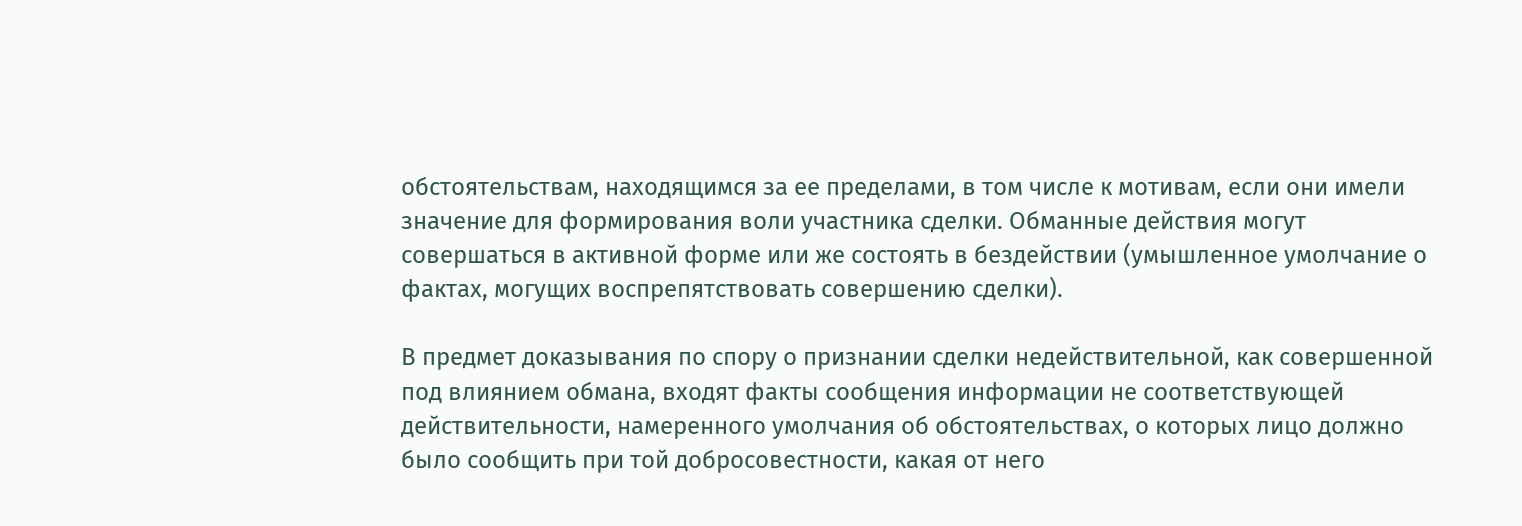обстоятельствам, находящимся за ее пределами, в том числе к мотивам, если они имели значение для формирования воли участника сделки. Обманные действия могут совершаться в активной форме или же состоять в бездействии (умышленное умолчание о фактах, могущих воспрепятствовать совершению сделки).

В предмет доказывания по спору о признании сделки недействительной, как совершенной под влиянием обмана, входят факты сообщения информации не соответствующей действительности, намеренного умолчания об обстоятельствах, о которых лицо должно было сообщить при той добросовестности, какая от него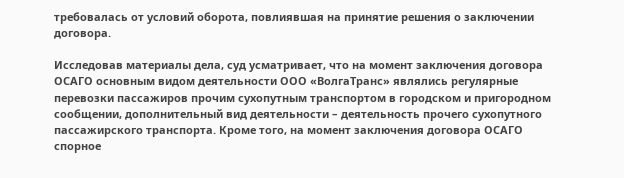требовалась от условий оборота, повлиявшая на принятие решения о заключении договора.

Исследовав материалы дела, суд усматривает, что на момент заключения договора ОСАГО основным видом деятельности ООО «ВолгаТранс» являлись регулярные перевозки пассажиров прочим сухопутным транспортом в городском и пригородном сообщении, дополнительный вид деятельности – деятельность прочего сухопутного пассажирского транспорта. Кроме того, на момент заключения договора ОСАГО спорное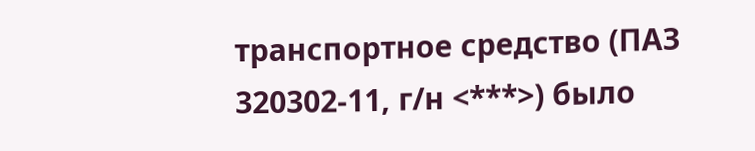транспортное средство (ПАЗ 320302-11, г/н <***>) было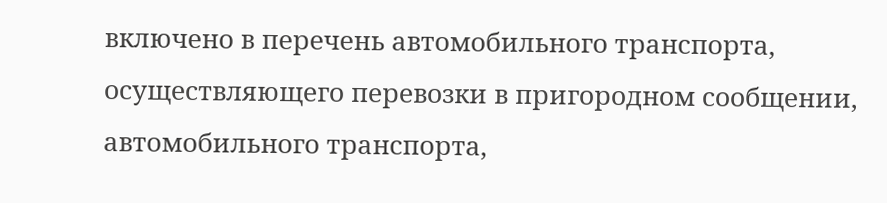включено в перечень автомобильного транспорта, осуществляющего перевозки в пригородном сообщении, автомобильного транспорта,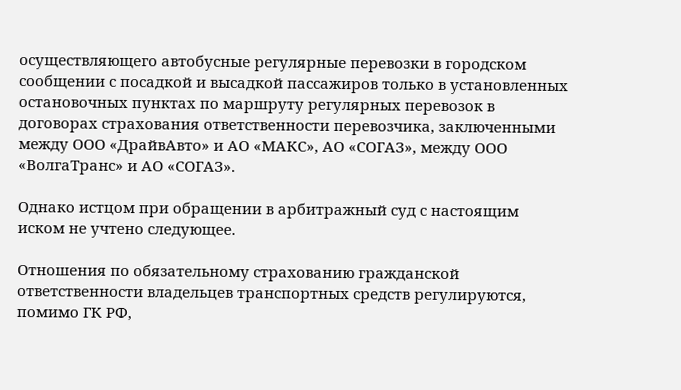осуществляющего автобусные регулярные перевозки в городском сообщении с посадкой и высадкой пассажиров только в установленных остановочных пунктах по маршруту регулярных перевозок в договорах страхования ответственности перевозчика, заключенными между ООО «ДрайвАвто» и АО «МАКС», АО «СОГАЗ», между ООО «ВолгаТранс» и АО «СОГАЗ».

Однако истцом при обращении в арбитражный суд с настоящим иском не учтено следующее.

Отношения по обязательному страхованию гражданской ответственности владельцев транспортных средств регулируются, помимо ГК РФ,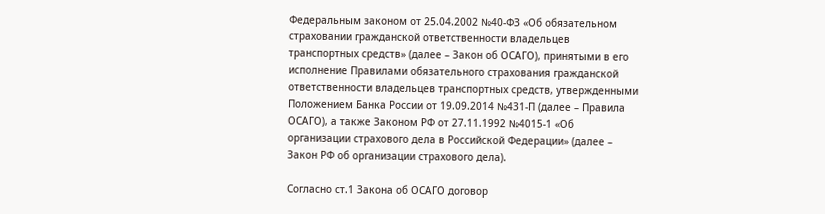Федеральным законом от 25.04.2002 №40-ФЗ «Об обязательном страховании гражданской ответственности владельцев транспортных средств» (далее – Закон об ОСАГО), принятыми в его исполнение Правилами обязательного страхования гражданской ответственности владельцев транспортных средств, утвержденными Положением Банка России от 19.09.2014 №431-П (далее – Правила ОСАГО), а также Законом РФ от 27.11.1992 №4015-1 «Об организации страхового дела в Российской Федерации» (далее – Закон РФ об организации страхового дела).

Согласно ст.1 Закона об ОСАГО договор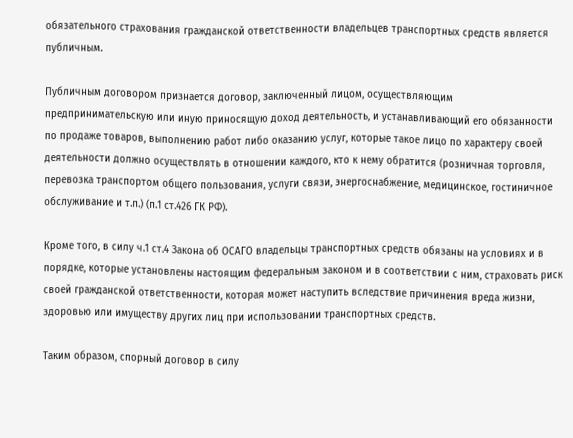обязательного страхования гражданской ответственности владельцев транспортных средств является публичным.

Публичным договором признается договор, заключенный лицом, осуществляющим предпринимательскую или иную приносящую доход деятельность, и устанавливающий его обязанности по продаже товаров, выполнению работ либо оказанию услуг, которые такое лицо по характеру своей деятельности должно осуществлять в отношении каждого, кто к нему обратится (розничная торговля, перевозка транспортом общего пользования, услуги связи, энергоснабжение, медицинское, гостиничное обслуживание и т.п.) (п.1 ст.426 ГК РФ).

Кроме того, в силу ч.1 ст.4 Закона об ОСАГО владельцы транспортных средств обязаны на условиях и в порядке, которые установлены настоящим федеральным законом и в соответствии с ним, страховать риск своей гражданской ответственности, которая может наступить вследствие причинения вреда жизни, здоровью или имуществу других лиц при использовании транспортных средств.

Таким образом, спорный договор в силу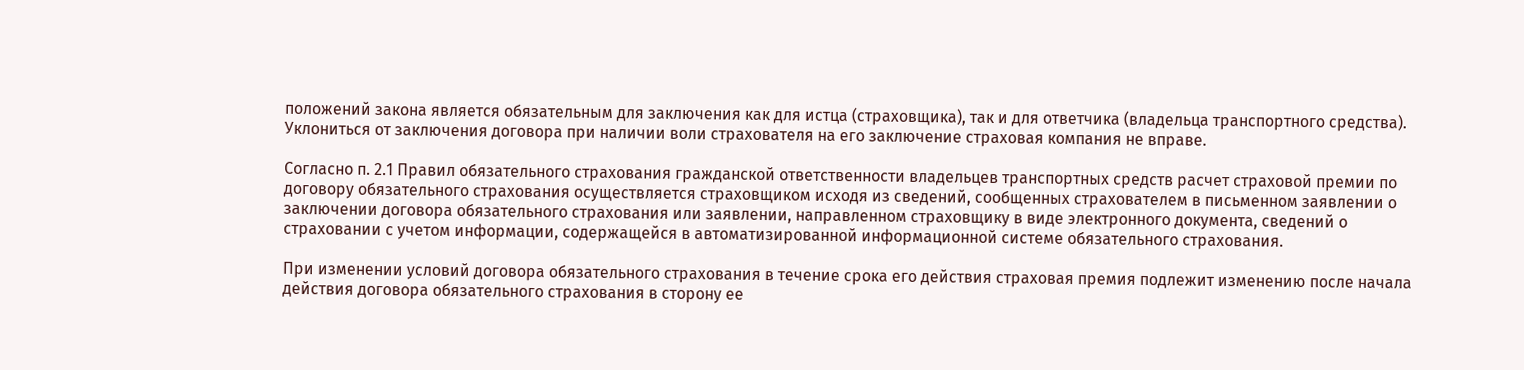положений закона является обязательным для заключения как для истца (страховщика), так и для ответчика (владельца транспортного средства). Уклониться от заключения договора при наличии воли страхователя на его заключение страховая компания не вправе.

Согласно п. 2.1 Правил обязательного страхования гражданской ответственности владельцев транспортных средств расчет страховой премии по договору обязательного страхования осуществляется страховщиком исходя из сведений, сообщенных страхователем в письменном заявлении о заключении договора обязательного страхования или заявлении, направленном страховщику в виде электронного документа, сведений о страховании с учетом информации, содержащейся в автоматизированной информационной системе обязательного страхования.

При изменении условий договора обязательного страхования в течение срока его действия страховая премия подлежит изменению после начала действия договора обязательного страхования в сторону ее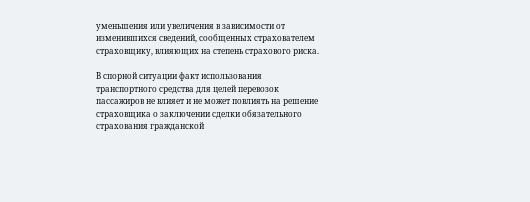уменьшения или увеличения в зависимости от изменившихся сведений, сообщенных страхователем страховщику, влияющих на степень страхового риска.

В спорной ситуации факт использования транспортного средства для целей перевозок пассажиров не влияет и не может повлиять на решение страховщика о заключении сделки обязательного страхования гражданской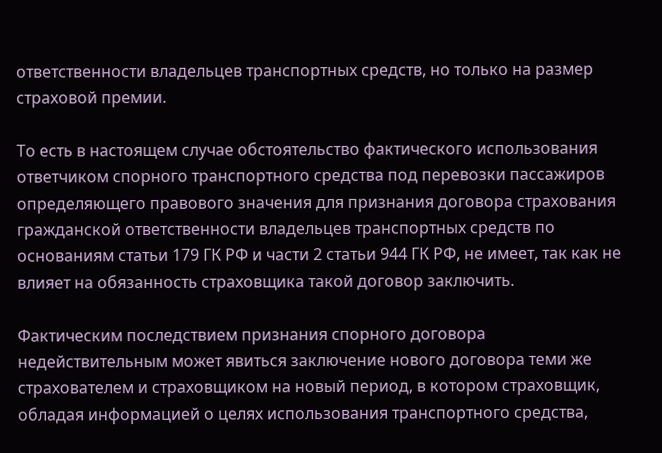ответственности владельцев транспортных средств, но только на размер страховой премии.

То есть в настоящем случае обстоятельство фактического использования ответчиком спорного транспортного средства под перевозки пассажиров определяющего правового значения для признания договора страхования гражданской ответственности владельцев транспортных средств по основаниям статьи 179 ГК РФ и части 2 статьи 944 ГК РФ, не имеет, так как не влияет на обязанность страховщика такой договор заключить.

Фактическим последствием признания спорного договора недействительным может явиться заключение нового договора теми же страхователем и страховщиком на новый период, в котором страховщик, обладая информацией о целях использования транспортного средства,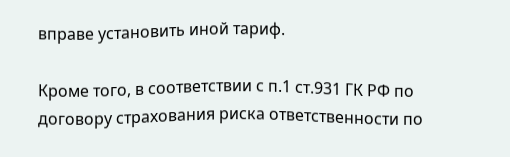вправе установить иной тариф.

Кроме того, в соответствии с п.1 ст.931 ГК РФ по договору страхования риска ответственности по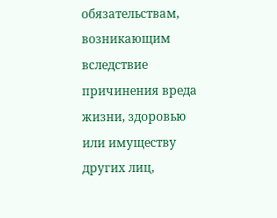обязательствам, возникающим вследствие причинения вреда жизни, здоровью или имуществу других лиц,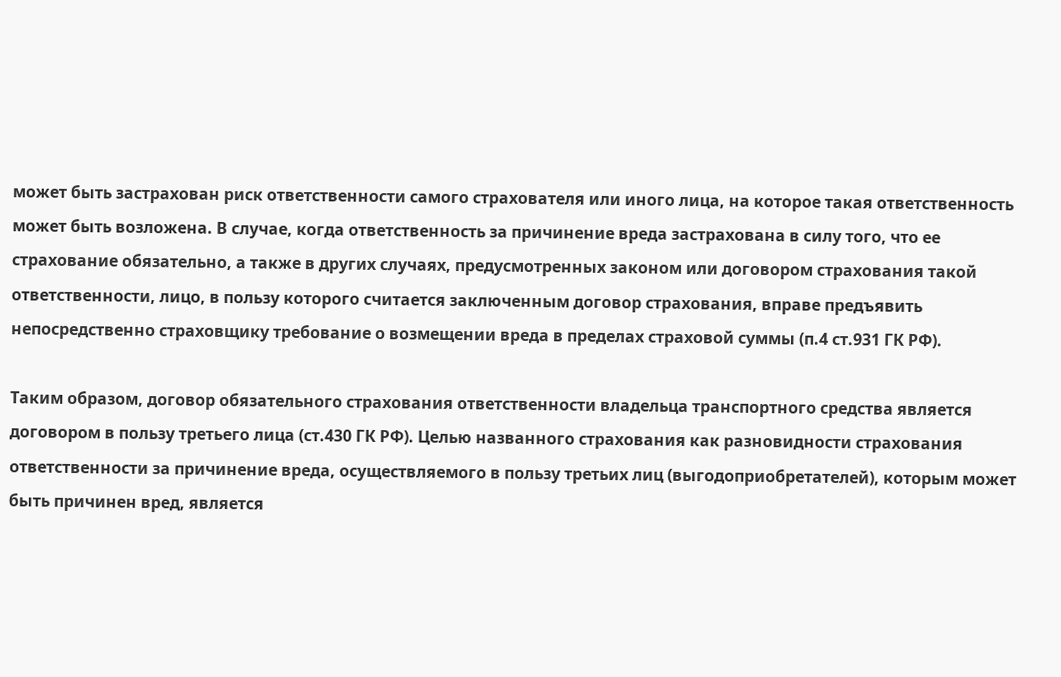может быть застрахован риск ответственности самого страхователя или иного лица, на которое такая ответственность может быть возложена. В случае, когда ответственность за причинение вреда застрахована в силу того, что ее страхование обязательно, а также в других случаях, предусмотренных законом или договором страхования такой ответственности, лицо, в пользу которого считается заключенным договор страхования, вправе предъявить непосредственно страховщику требование о возмещении вреда в пределах страховой суммы (п.4 ст.931 ГК РФ).

Таким образом, договор обязательного страхования ответственности владельца транспортного средства является договором в пользу третьего лица (ст.430 ГК РФ). Целью названного страхования как разновидности страхования ответственности за причинение вреда, осуществляемого в пользу третьих лиц (выгодоприобретателей), которым может быть причинен вред, является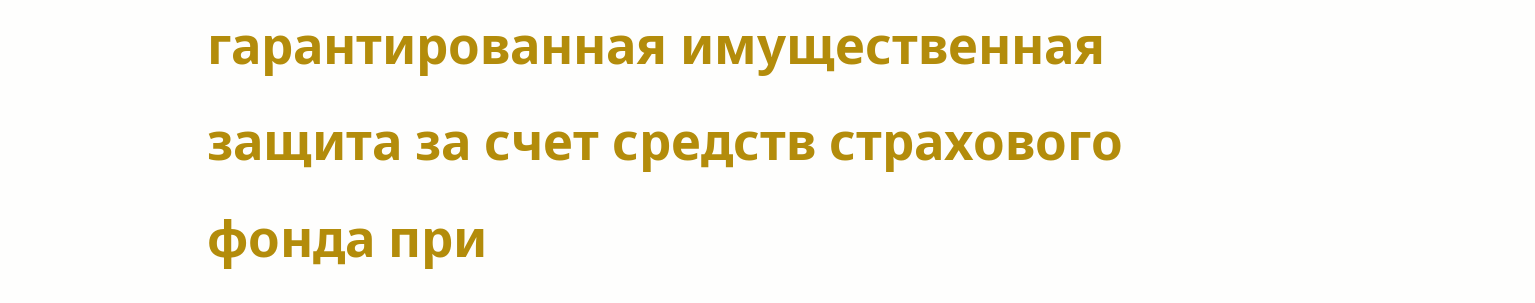гарантированная имущественная защита за счет средств страхового фонда при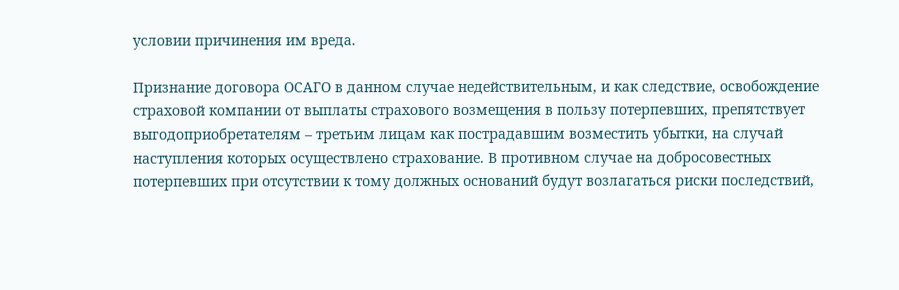условии причинения им вреда.

Признание договора ОСАГО в данном случае недействительным, и как следствие, освобождение страховой компании от выплаты страхового возмещения в пользу потерпевших, препятствует выгодоприобретателям – третьим лицам как пострадавшим возместить убытки, на случай наступления которых осуществлено страхование. В противном случае на добросовестных потерпевших при отсутствии к тому должных оснований будут возлагаться риски последствий,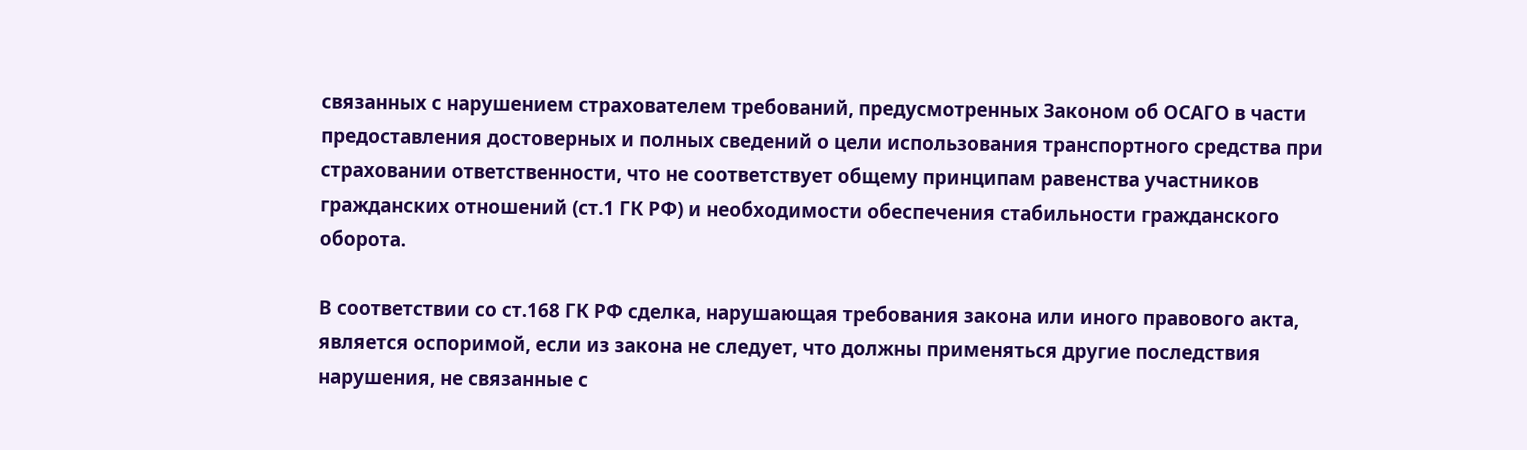связанных с нарушением страхователем требований, предусмотренных Законом об ОСАГО в части предоставления достоверных и полных сведений о цели использования транспортного средства при страховании ответственности, что не соответствует общему принципам равенства участников гражданских отношений (ст.1 ГК РФ) и необходимости обеспечения стабильности гражданского оборота.

В соответствии со ст.168 ГК РФ сделка, нарушающая требования закона или иного правового акта, является оспоримой, если из закона не следует, что должны применяться другие последствия нарушения, не связанные с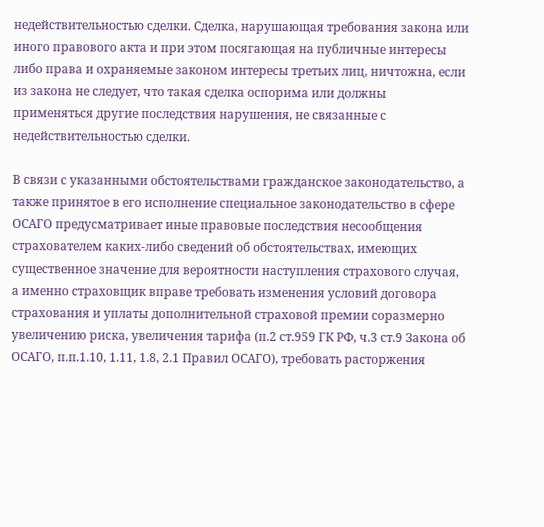недействительностью сделки. Сделка, нарушающая требования закона или иного правового акта и при этом посягающая на публичные интересы либо права и охраняемые законом интересы третьих лиц, ничтожна, если из закона не следует, что такая сделка оспорима или должны применяться другие последствия нарушения, не связанные с недействительностью сделки.

В связи с указанными обстоятельствами гражданское законодательство, а также принятое в его исполнение специальное законодательство в сфере ОСАГО предусматривает иные правовые последствия несообщения страхователем каких-либо сведений об обстоятельствах, имеющих существенное значение для вероятности наступления страхового случая, а именно страховщик вправе требовать изменения условий договора страхования и уплаты дополнительной страховой премии соразмерно увеличению риска, увеличения тарифа (п.2 ст.959 ГК РФ, ч.3 ст.9 Закона об ОСАГО, п.п.1.10, 1.11, 1.8, 2.1 Правил ОСАГО), требовать расторжения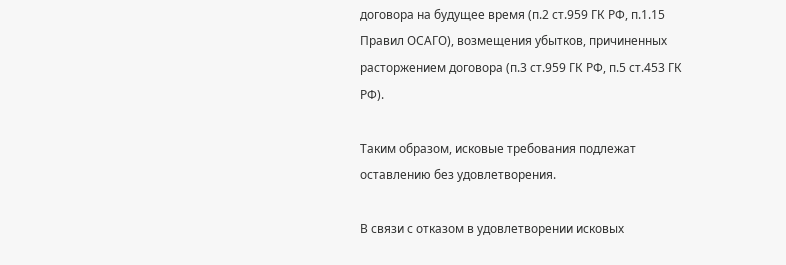договора на будущее время (п.2 ст.959 ГК РФ, п.1.15 Правил ОСАГО), возмещения убытков, причиненных расторжением договора (п.3 ст.959 ГК РФ, п.5 ст.453 ГК РФ).

Таким образом, исковые требования подлежат оставлению без удовлетворения.

В связи с отказом в удовлетворении исковых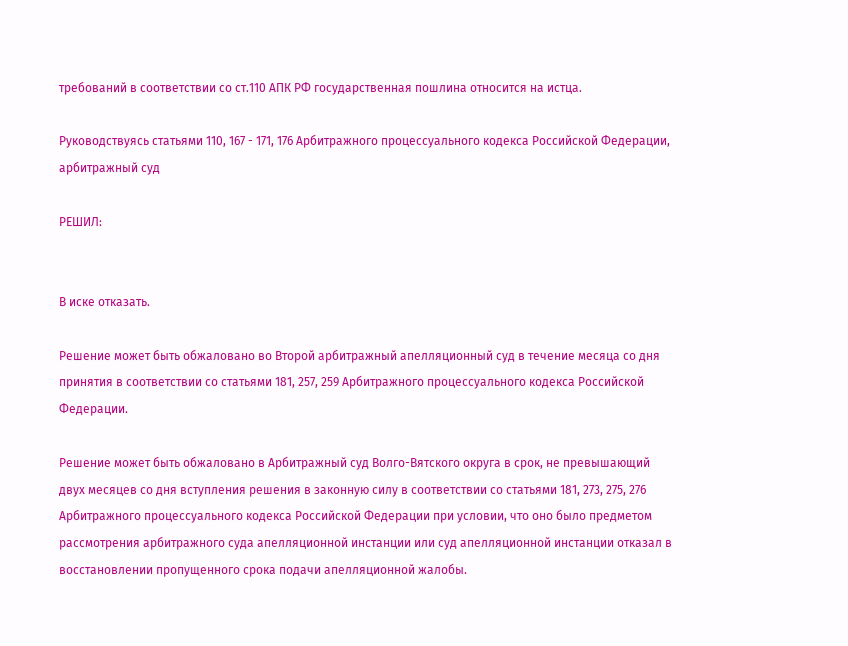требований в соответствии со ст.110 АПК РФ государственная пошлина относится на истца.

Руководствуясь статьями 110, 167 - 171, 176 Арбитражного процессуального кодекса Российской Федерации, арбитражный суд

РЕШИЛ:


В иске отказать.

Решение может быть обжаловано во Второй арбитражный апелляционный суд в течение месяца со дня принятия в соответствии со статьями 181, 257, 259 Арбитражного процессуального кодекса Российской Федерации.

Решение может быть обжаловано в Арбитражный суд Волго-Вятского округа в срок, не превышающий двух месяцев со дня вступления решения в законную силу в соответствии со статьями 181, 273, 275, 276 Арбитражного процессуального кодекса Российской Федерации при условии, что оно было предметом рассмотрения арбитражного суда апелляционной инстанции или суд апелляционной инстанции отказал в восстановлении пропущенного срока подачи апелляционной жалобы.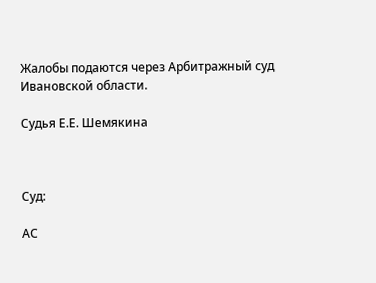Жалобы подаются через Арбитражный суд Ивановской области.

Судья Е.Е. Шемякина



Суд:

АС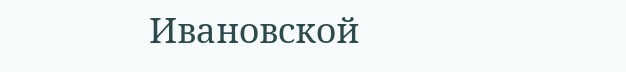Ивановской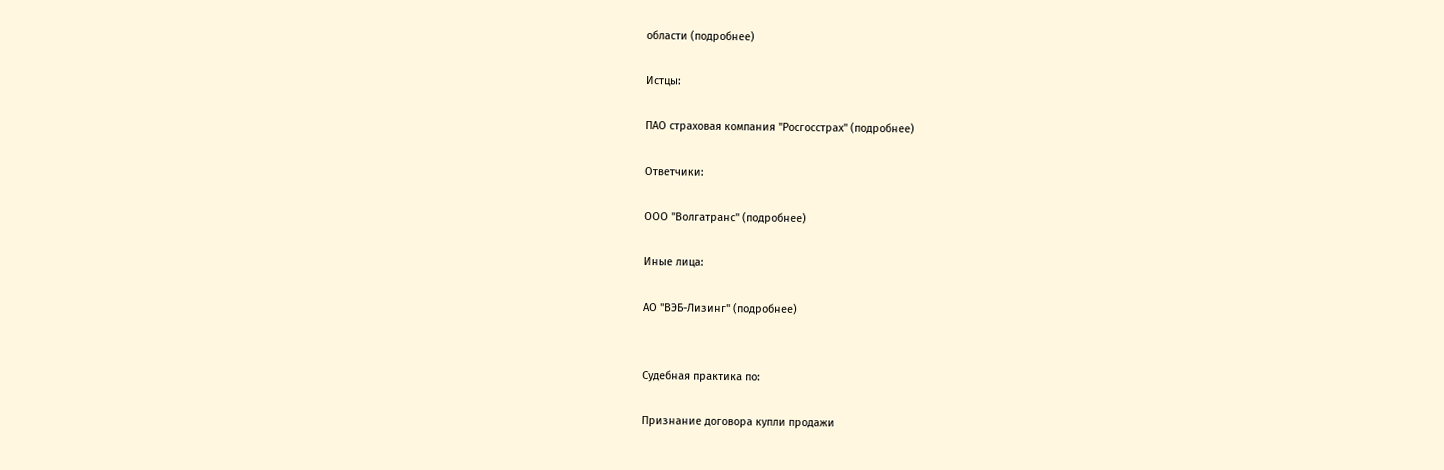области (подробнее)

Истцы:

ПАО страховая компания "Росгосстрах" (подробнее)

Ответчики:

ООО "Волгатранс" (подробнее)

Иные лица:

АО "ВЭБ-Лизинг" (подробнее)


Судебная практика по:

Признание договора купли продажи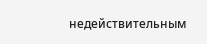недействительным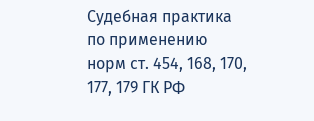Судебная практика по применению норм ст. 454, 168, 170, 177, 179 ГК РФ